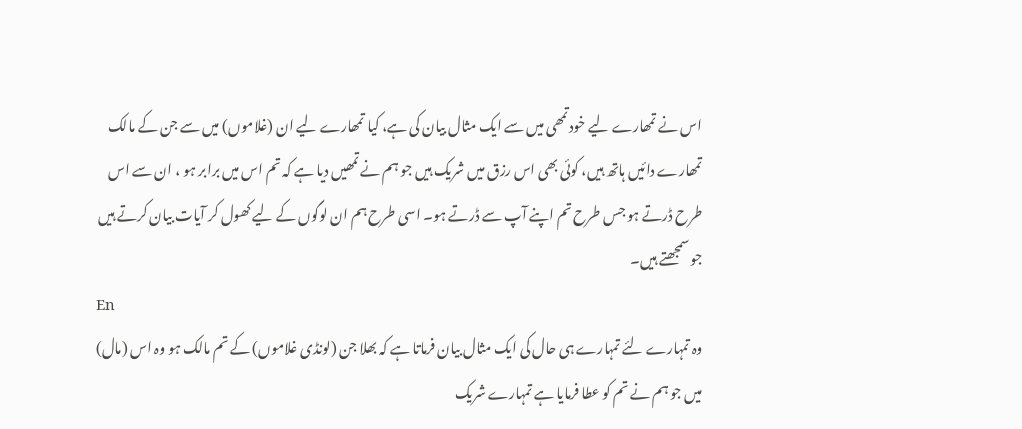اس نے تمھارے لیے خودتمھی میں سے ایک مثال بیان کی ہے، کیا تمھارے لیے ان (غلاموں) میں سے جن کے مالک تمھارے دائیں ہاتھ ہیں، کوئی بھی اس رزق میں شریک ہیں جو ہم نے تمھیں دیا ہے کہ تم اس میں برابر ہو ، ان سے اس طرح ڈرتے ہو جس طرح تم اپنے آپ سے ڈرتے ہو۔ اسی طرح ہم ان لوگوں کے لیے کھول کر آیات بیان کرتے ہیں جو سمجھتے ہیں۔
En
وہ تمہارے لئے تمہارے ہی حال کی ایک مثال بیان فرماتا ہے کہ بھلا جن (لونڈی غلاموں) کے تم مالک ہو وہ اس (مال) میں جو ہم نے تم کو عطا فرمایا ہے تمہارے شریک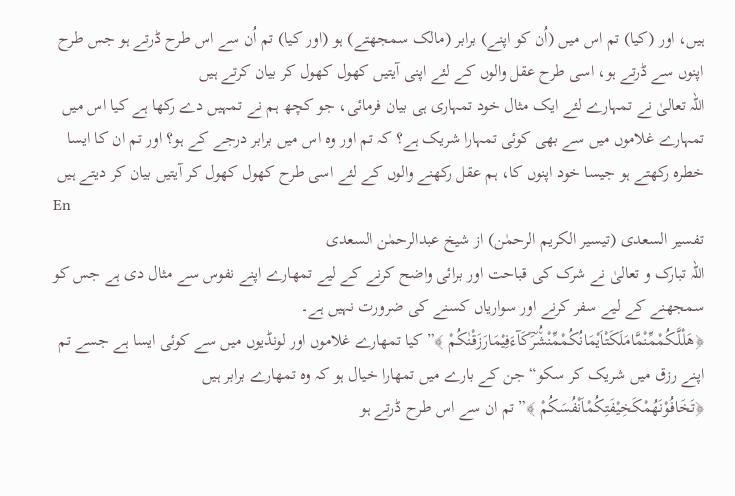ہیں، اور (کیا) تم اس میں (اُن کو اپنے) برابر (مالک سمجھتے) ہو (اور کیا) تم اُن سے اس طرح ڈرتے ہو جس طرح اپنوں سے ڈرتے ہو، اسی طرح عقل والوں کے لئے اپنی آیتیں کھول کھول کر بیان کرتے ہیں
اللہ تعالیٰ نے تمہارے لئے ایک مثال خود تمہاری ہی بیان فرمائی، جو کچھ ہم نے تمہیں دے رکھا ہے کیا اس میں تمہارے غلاموں میں سے بھی کوئی تمہارا شریک ہے؟ کہ تم اور وه اس میں برابر درجے کے ہو؟ اور تم ان کا ایسا خطره رکھتے ہو جیسا خود اپنوں کا، ہم عقل رکھنے والوں کے لئے اسی طرح کھول کھول کر آیتیں بیان کر دیتے ہیں
En
تفسیر السعدی (تیسیر الکریم الرحمٰن) از شیخ عبدالرحمٰن السعدی
اللہ تبارک و تعالیٰ نے شرک کی قباحت اور برائی واضح کرنے کے لیے تمھارے اپنے نفوس سے مثال دی ہے جس کو سمجھنے کے لیے سفر کرنے اور سواریاں کسنے کی ضرورت نہیں ہے۔ ﴿هَلْلَّـكُمْمِّنْمَّامَلَكَتْاَیْمَانُكُمْمِّنْشُ٘رَؔكَآءَفِیْمَارَزَقْنٰكُمْ ﴾”کیا تمھارے غلاموں اور لونڈیوں میں سے کوئی ایسا ہے جسے تم اپنے رزق میں شریک کر سکو“ جن کے بارے میں تمھارا خیال ہو کہ وہ تمھارے برابر ہیں ﴿تَخَافُوْنَهُمْكَخِیْفَتِكُمْاَنْفُسَكُمْ ﴾”تم ان سے اس طرح ڈرتے ہو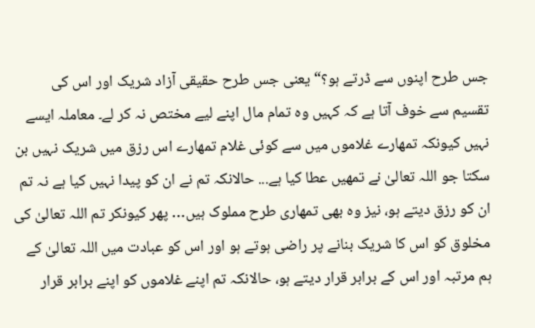جس طرح اپنوں سے ڈرتے ہو؟“ یعنی جس طرح حقیقی آزاد شریک اور اس کی تقسیم سے خوف آتا ہے کہ کہیں وہ تمام مال اپنے لیے مختص نہ کر لے۔ معاملہ ایسے نہیں کیونکہ تمھارے غلاموں میں سے کوئی غلام تمھارے اس رزق میں شریک نہیں بن سکتا جو اللہ تعالیٰ نے تمھیں عطا کیا ہے... حالانکہ تم نے ان کو پیدا نہیں کیا ہے نہ تم ان کو رزق دیتے ہو، نیز وہ بھی تمھاری طرح مملوک ہیں… پھر کیونکر تم اللہ تعالیٰ کی مخلوق کو اس کا شریک بنانے پر راضی ہوتے ہو اور اس کو عبادت میں اللہ تعالیٰ کے ہم مرتبہ اور اس کے برابر قرار دیتے ہو، حالانکہ تم اپنے غلاموں کو اپنے برابر قرار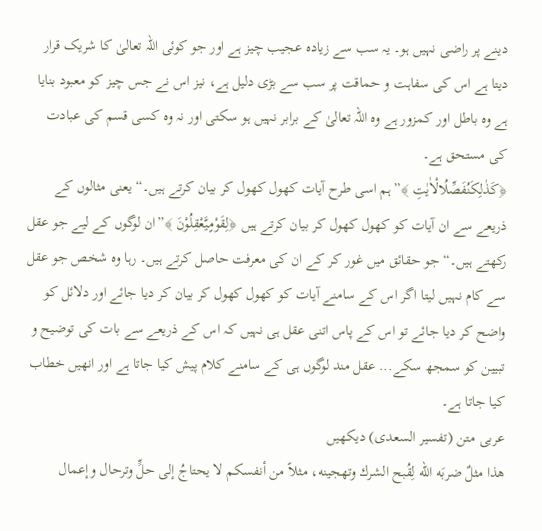دینے پر راضی نہیں ہو۔ یہ سب سے زیادہ عجیب چیز ہے اور جو کوئی اللہ تعالیٰ کا شریک قرار دیتا ہے اس کی سفاہت و حماقت پر سب سے بڑی دلیل ہے، نیز اس نے جس چیز کو معبود بنایا ہے وہ باطل اور کمزور ہے وہ اللہ تعالیٰ کے برابر نہیں ہو سکتی اور نہ وہ کسی قسم کی عبادت کی مستحق ہے۔
﴿كَذٰلِكَنُفَصِّلُالْاٰیٰتِ ﴾”ہم اسی طرح آیات کھول کھول کر بیان کرتے ہیں۔“ یعنی مثالوں کے ذریعے سے ان آیات کو کھول کھول کر بیان کرتے ہیں ﴿لِقَوْمٍیَّعْقِلُوْنَ ﴾”ان لوگوں کے لیے جو عقل رکھتے ہیں۔“ جو حقائق میں غور کر کے ان کی معرفت حاصل کرتے ہیں۔ رہا وہ شخص جو عقل سے کام نہیں لیتا اگر اس کے سامنے آیات کو کھول کھول کر بیان کر دیا جائے اور دلائل کو واضح کر دیا جائے تو اس کے پاس اتنی عقل ہی نہیں کہ اس کے ذریعے سے بات کی توضیح و تبیین کو سمجھ سکے... عقل مند لوگوں ہی کے سامنے کلام پیش کیا جاتا ہے اور انھیں خطاب کیا جاتا ہے۔
عربی متن (تفسیر السعدی) دیکھیں
هذا مثلٌ ضربَه الله لِقُبح الشرك وتهجينه، مثلاً من أنفسكم لا يحتاجُ إلى حلٍّ وترحال وإعمال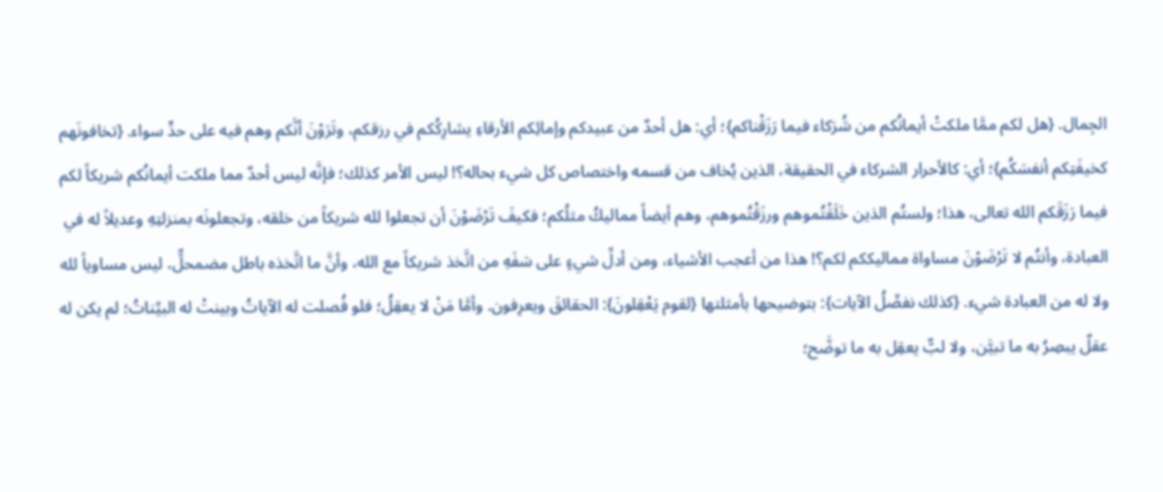الجِمال. {هل لكم ممَّا ملكتْ أيمانُكم من شُرَكاء فيما رَزَقْناكم}؛ أي: هل أحدٌ من عبيدكم وإمائِكم الأرقاءِ يشارِكُكم في رزقكم، وتَرَوْنَ أنَّكم وهم فيه على حدٍّ سواء. {تخافونَهم كخيفَتِكم أنفسَكُم}؛ أي: كالأحرار الشركاء في الحقيقة، الذين يُخاف من قسمه واختصاص كل شيء بحاله؟! ليس الأمر كذلك؛ فإنَّه ليس أحدٌ مما ملكت أيمانُكم شريكاً لكم فيما رَزَقَكم الله تعالى، هذا؛ ولستُم الذين خَلَقْتُموهم ورزَقْتُموهم، وهم أيضاً مماليكُ مثلُكم؛ فكيفَ تَرْضَوْنَ أن تجعلوا لله شريكاً من خلقه، وتجعلونَه بمنزلتِهِ وعديلاً له في العبادة، وأنتُم لا تَرْضَوْنَ مساواة مماليككم لكم؟! هذا من أعجب الأشياء، ومن أدلِّ شيءٍ على سَفَهِ من اتَّخذ شريكاً مع الله، وأنَّ ما اتَّخذه باطل مضمحلٌّ، ليس مساوياً لله ولا له من العبادة شيء. {كذلك نفصِّلُ الآيات}: بتوضيحها بأمثلتها {لقوم يَعْقِلونَ}: الحقائقَ ويعرِفون. وأمَّا مَنْ لا يعقِلُ؛ فلو فُصلت له الآياتُ وبينتْ له البيِّناتُ؛ لم يكن له عقلٌ يبصِرُ به ما تبيَّن، ولا لبٌّ يعقِل به ما توضَّح؛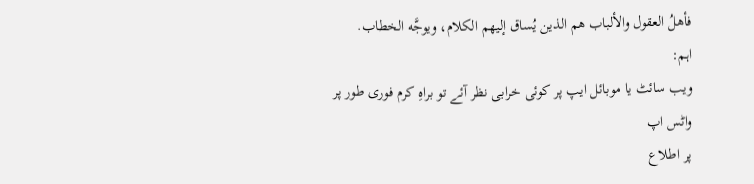فأهلُ العقول والألباب هم الذين يُساق إليهم الكلام، ويوجَّه الخطاب.
اہم:
ویب سائٹ یا موبائل ایپ پر کوئی خرابی نظر آئے تو براہِ کرم فوری طور پر
واٹس اپ
پر اطلاع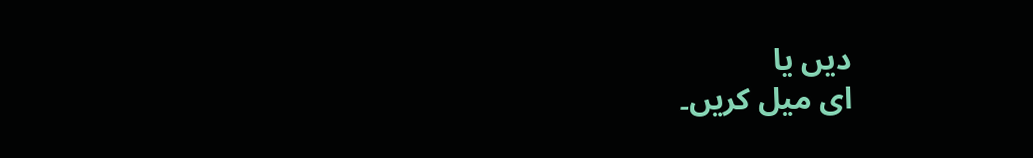دیں یا
ای میل کریں۔